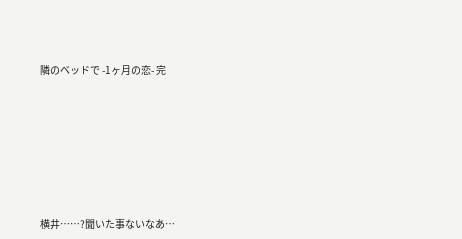隣のベッドで -1ヶ月の恋- 完










横井……?聞いた事ないなあ…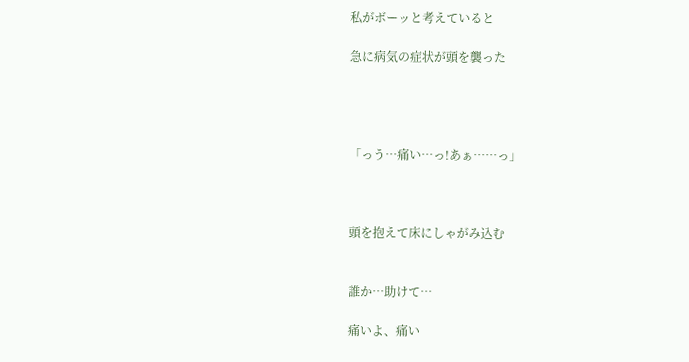私がボーッと考えていると

急に病気の症状が頭を襲った




「っう…痛い…っ!あぁ……っ」



頭を抱えて床にしゃがみ込む


誰か…助けて…

痛いよ、痛い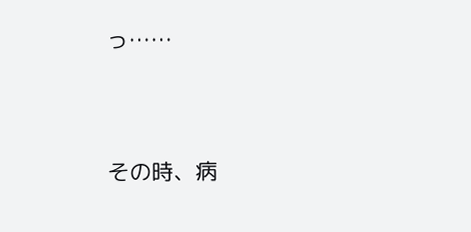っ……




その時、病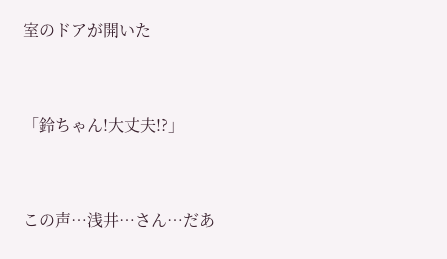室のドアが開いた


「鈴ちゃん!大丈夫!?」


この声…浅井…さん…だあ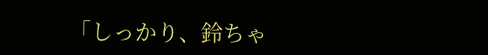「しっかり、鈴ちゃ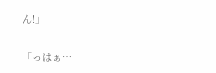ん!」

「っはぁ…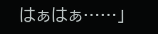はぁはぁ……」